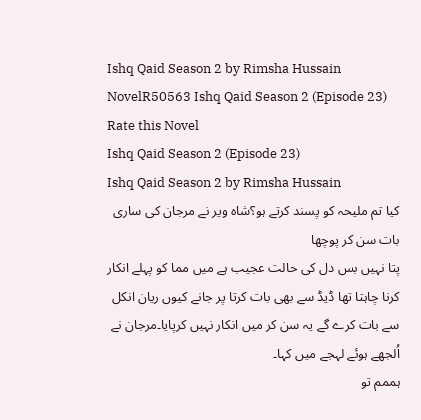Ishq Qaid Season 2 by Rimsha Hussain NovelR50563 Ishq Qaid Season 2 (Episode 23)
Rate this Novel
Ishq Qaid Season 2 (Episode 23)
Ishq Qaid Season 2 by Rimsha Hussain
کیا تم ملیحہ کو پسند کرتے ہو؟شاہ ویر نے مرجان کی ساری بات سن کر پوچھا
پتا نہیں بس دل کی حالت عجیب ہے میں مما کو پہلے انکار کرنا چاہتا تھا ڈیڈ سے بھی بات کرتا پر جانے کیوں ریان انکل سے بات کرے گے یہ سن کر میں انکار نہیں کرپایا۔مرجان نے اُلجھے ہوئے لہجے میں کہا۔
ہممم تو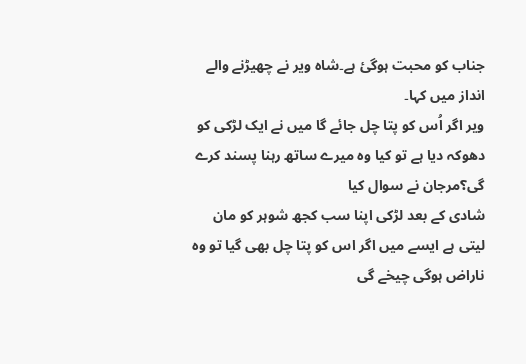جناب کو محبت ہوگئ ہے۔شاہ ویر نے چھیڑنے والے انداز میں کہا۔
ویر اگر اُس کو پتا چل جائے گا میں نے ایک لڑکی کو دھوکہ دیا ہے تو کیا وہ میرے ساتھ رہنا پسند کرے گی؟مرجان نے سوال کیا
شادی کے بعد لڑکی اپنا سب کجھ شوہر کو مان لیتی ہے ایسے میں اگر اس کو پتا چل بھی گیا تو وہ ناراض ہوگی چیخے گی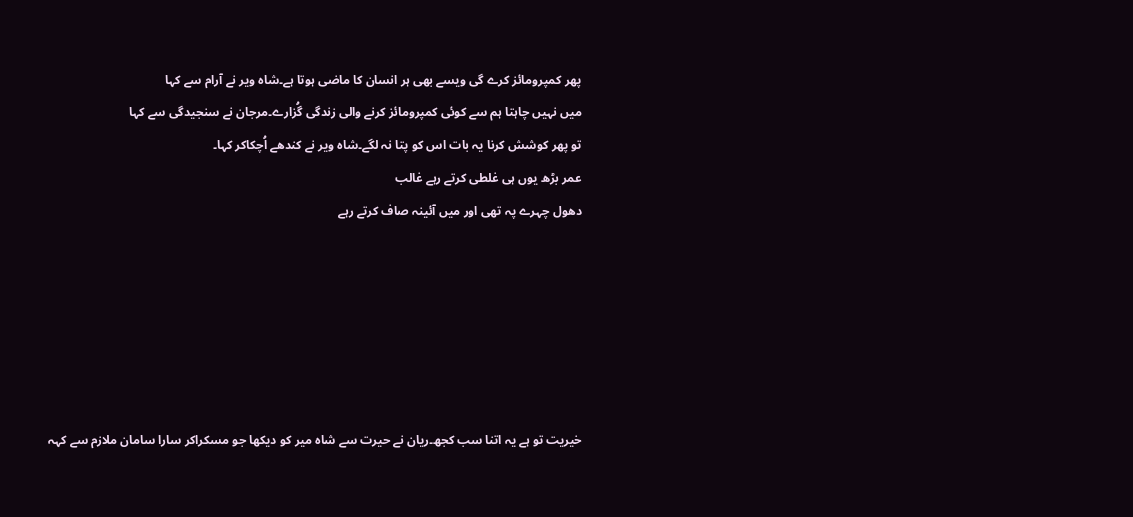پھر کمپرومائز کرے گی ویسے بھی ہر انسان کا ماضی ہوتا ہے۔شاہ ویر نے آرام سے کہا
میں نہیں چاہتا ہم سے کوئی کمپرومائز کرنے والی زندگی گُزارے۔مرجان نے سنجیدگی سے کہا
تو پھر کوشش کرنا یہ بات اس کو پتا نہ لگے۔شاہ ویر نے کندھے اُچکاکر کہا۔
عمر بڑھ یوں ہی غلطی کرتے رہے غالب
دھول چہرے پہ تھی اور میں آئینہ صاف کرتے رہے






خیریت تو ہے یہ اتنا سب کجھ۔ریان نے حیرت سے شاہ میر کو دیکھا جو مسکراکر سارا سامان ملازم سے کہہ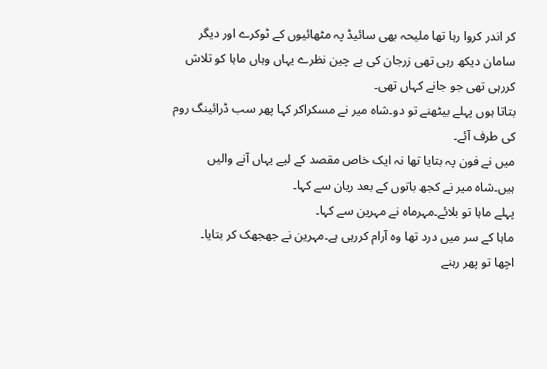کر اندر کروا رہا تھا ملیحہ بھی سائیڈ پہ مٹھائیوں کے ٹوکرے اور دیگر سامان دیکھ رہی تھی زرجان کی بے چین نظرے یہاں وہاں ماہا کو تلاش کررہی تھی جو جانے کہاں تھی۔
بتاتا ہوں پہلے بیٹھنے تو دو۔شاہ میر نے مسکراکر کہا پھر سب ڈرائینگ روم کی طرف آئے۔
میں نے فون پہ بتایا تھا نہ ایک خاص مقصد کے لیے یہاں آنے والیں ہیں۔شاہ میر نے کجھ باتوں کے بعد ریان سے کہا۔
پہلے ماہا تو بلائے۔مہرماہ نے مہرین سے کہا۔
ماہا کے سر میں درد تھا وہ آرام کررہی ہے۔مہرین نے جھجھک کر بتایا۔
اچھا تو پھر رہنے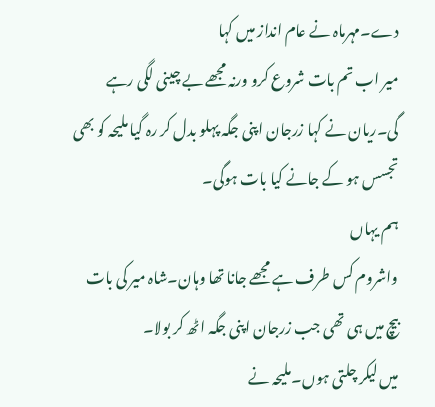دے۔مہرماہ نے عام انداز میں کہا
میر اب تم بات شروع کرو ورنہ مجھے بے چینی لگی رہے گی۔ریان نے کہا زرجان اپنی جگہ پہلو بدل کر رہ گیا ملیحہ کو بھی تجسس ہو کے جانے کیا بات ہوگی۔
ہم یہاں
واشروم کس طرف ہے مجھے جانا تھا وہان۔شاہ میر کی بات بیچ میں ہی تھی جب زرجان اپنی جگہ اٹھ کر بولا۔
میں لیکر چلتی ہوں۔ملیحہ نے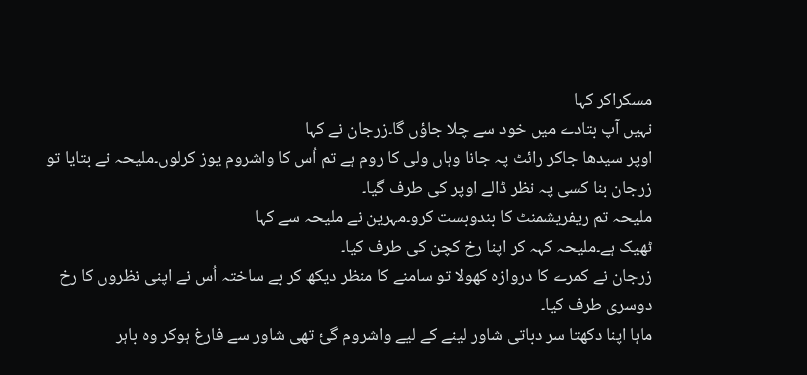مسکراکر کہا
نہیں آپ بتادے میں خود سے چلا جاؤں گا۔زرجان نے کہا
اوپر سیدھا جاکر رائٹ پہ جانا وہاں ولی کا روم ہے تم اُس کا واشروم یوز کرلوں۔ملیحہ نے بتایا تو زرجان بنا کسی پہ نظر ڈالے اوپر کی طرف گیا۔
ملیحہ تم ریفریشمنٹ کا بندوبست کرو۔مہرین نے ملیحہ سے کہا
ٹھیک ہے۔ملیحہ کہہ کر اپنا رخ کچن کی طرف کیا۔
زرجان نے کمرے کا دروازہ کھولا تو سامنے کا منظر دیکھ کر بے ساختہ اُس نے اپنی نظروں کا رخ دوسری طرف کیا۔
ماہا اپنا دکھتا سر دباتی شاور لینے کے لیے واشروم گئ تھی شاور سے فارغ ہوکر وہ باہر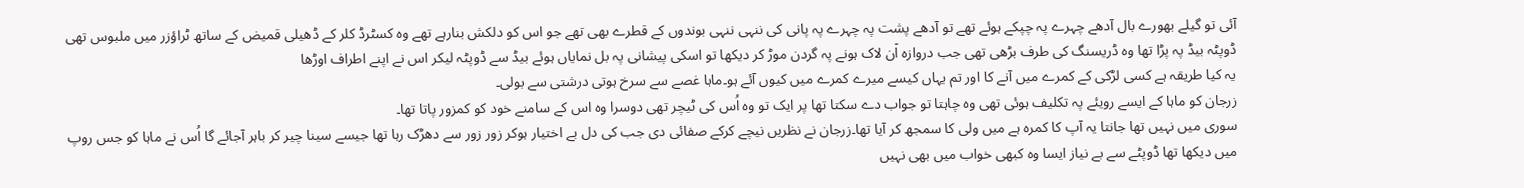آئی تو گیلے بھورے بال آدھے چہرے پہ چپکے ہوئے تھے تو آدھے پشت پہ چہرے پہ پانی کی ننہی ننہی بوندوں کے قطرے بھی تھے جو اس کو دلکش بنارہے تھے وہ کسٹرڈ کلر کے ڈھیلی قمیض کے ساتھ ٹراؤزر میں ملبوس تھی ڈوپٹہ بیڈ پہ پڑا تھا وہ ڈریسنگ کی طرف بڑھی تھی جب دروازہ اٙن لاک ہونے پہ گردن موڑ کر دیکھا تو اسکی پیشانی پہ بل نمایاں ہوئے بیڈ سے ڈوپٹہ لیکر اس نے اپنے اطراف اوڑھا
یہ کیا طریقہ ہے کسی لڑکی کے کمرے میں آنے کا اور تم یہاں کیسے میرے کمرے میں کیوں آئے ہو۔ماہا غصے سے سرخ ہوتی درشتی سے بولی۔
زرجان کو ماہا کے ایسے رویئے پہ تکلیف ہوئی تھی وہ چاہتا تو جواب دے سکتا تھا پر ایک تو وہ اُس کی ٹیچر تھی دوسرا وہ اس کے سامنے خود کو کمزور پاتا تھا۔
سوری میں نہیں تھا جانتا یہ آپ کا کمرہ ہے میں ولی کا سمجھ کر آیا تھا۔زرجان نے نظریں نیچے کرکے صفائی دی جب کی دل بے اختیار ہوکر زور زور سے دھڑک رہا تھا جیسے سینا چیر کر باہر آجائے گا اُس نے ماہا کو جس روپ میں دیکھا تھا ڈوپٹے سے بے نیاز ایسا وہ کبھی خواب میں بھی نہیں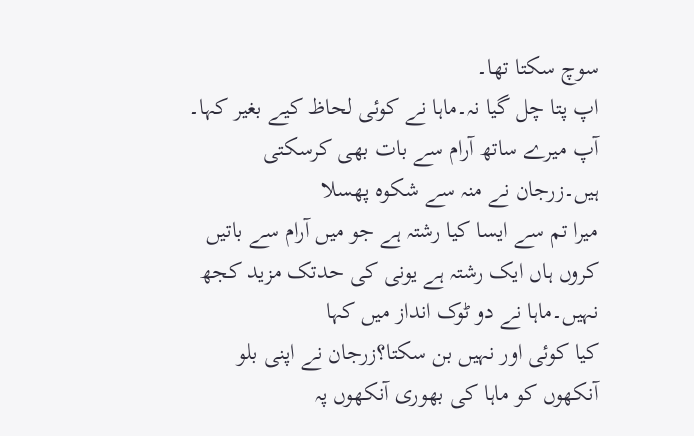سوچ سکتا تھا۔
اپ پتا چل گیا نہ۔ماہا نے کوئی لحاظ کیے بغیر کہا۔
آپ میرے ساتھ آرام سے بات بھی کرسکتی ہیں۔زرجان نے منہ سے شکوہ پھسلا
میرا تم سے ایسا کیا رشتہ ہے جو میں آرام سے باتیں کروں ہاں ایک رشتہ ہے یونی کی حدتک مزید کجھ نہیں۔ماہا نے دو ٹوک انداز میں کہا
کیا کوئی اور نہیں بن سکتا؟زرجان نے اپنی بلو آنکھوں کو ماہا کی بھوری آنکھوں پہ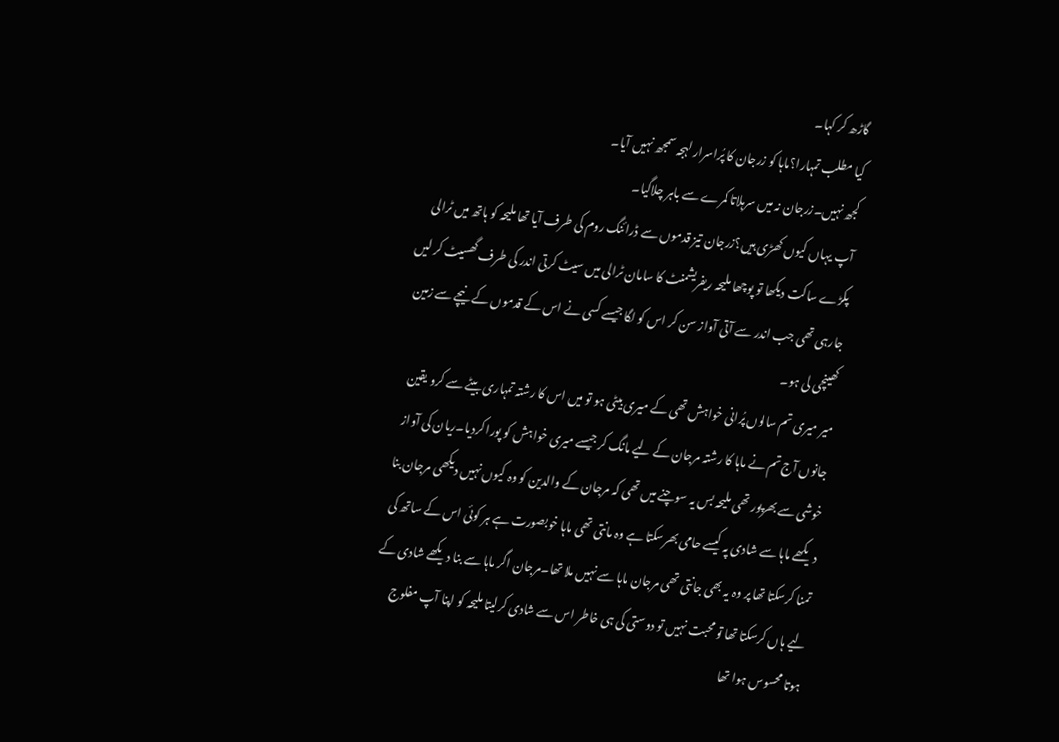گاڑھ کر کہا۔
کیا مطلب تمہارا؟ماہا کو زرجان کا پُراسرار لہجہ سمجھ نہیں آیا۔
کجھ نہیں۔زرجان نہ میں سرہلاتا کمرے سے باہر چلاگیا۔
آپ یہاں کیوں کھڑی ہیں؟زرجان تیز قدموں سے ڈرائنگ روم کی طرف آیا تھا ملیحہ کو ہاتھ میں ٹرالی پکڑے ساکت دیکھا تو پوچھا ملیحہ ریفریشمنٹ کا سامان ٹرالی میں سیٹ کرتی اندر کی طرف گھسیٹ کر لیں جارہی تھی جب اندر سے آتی آواز سن کر اس کو لگا جیسے کسی نے اس کے قدموں کے نیچے سے زمین کھینچی لی ہو۔
میر میری تم سالوں پُرانی خواہش تھی کے میری بیٹی ہو تو میں اس کا رشتہ تمہاری بیٹے سے کرو یقین جانوں آج تم نے ماہا کا رشتہ مرجان کے لیے مانگ کر جیسے میری خواہش کو پورا کردیا۔ریان کی آواز خوشی سے بھرپور تھی ملیحہ بس یہ سوچنے میں تھی کہ مرجان کے والدین کو وہ کیوں نہیں دیکھی مرجان بنا دیکھے ماہا سے شادی پہ کیسے حامی بھرسکتا ہے وہ مانتی تھی ماہا خوبصورت ہے ہر کوئی اس کے ساتھ کی تمنا کرسکتا تھا پر وہ یہ بھی جانتی تھی مرجان ماہا سے نہیں ملا تھا۔مرجان اگر ماہا سے بنا دیکھے شادی کے لیے ہاں کرسکتا تھا تو محبت نہیں تو دوستی کی ہی خاطر اس سے شادی کرلیتا ملیحہ کو اپنا آپ مفلوج ہوتا محسوس ہوا تھا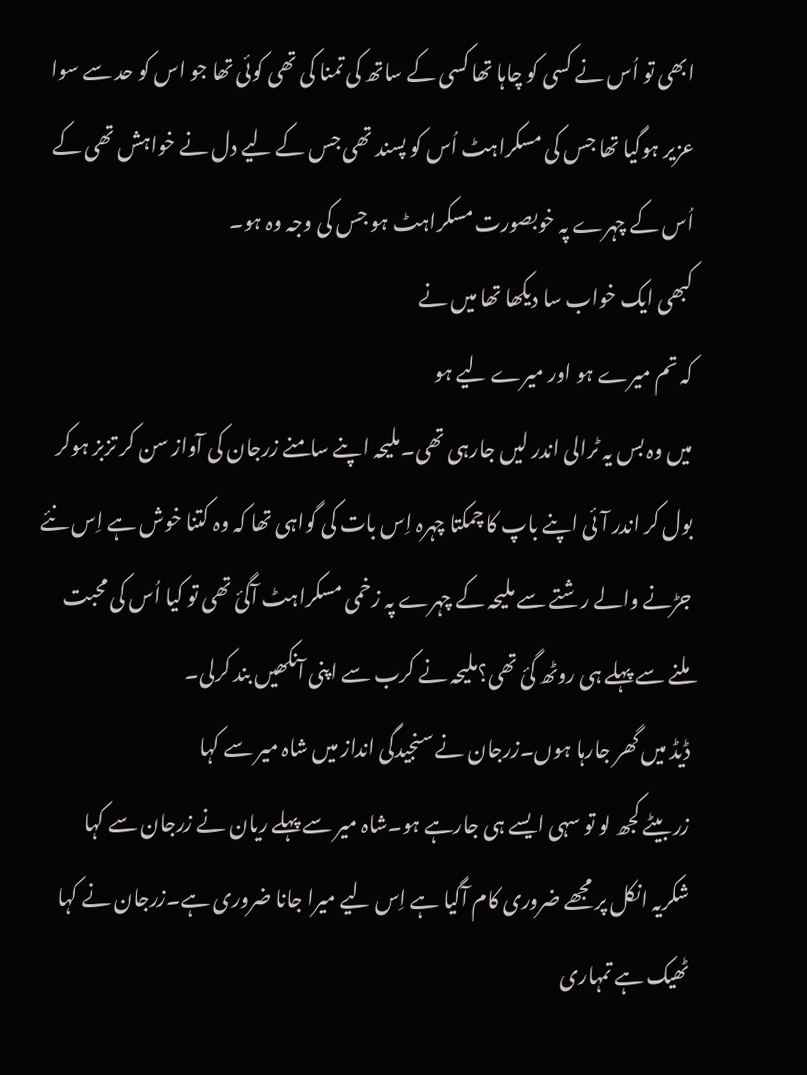ابھی تو اُس نے کسی کو چاہا تھا کسی کے ساتھ کی تمنا کی تھی کوئی تھا جو اس کو حد سے سوا عزیر ہوگیا تھا جس کی مسکراہٹ اُس کو پسند تھی جس کے لیے دل نے خواہش تھی کے اُس کے چہرے پہ خوبصورت مسکراہٹ ہو جس کی وجہ وہ ہو۔
کبھی ایک خواب سا دیکھا تھا میں نے
کہ تم میرے ہو اور میرے لیے ہو
میں وہ بس یہ ٹرالی اندر لیں جارہی تھی۔ملیحہ اپنے سامنے زرجان کی آواز سن کر تزبز ہوکر بول کر اندر آئی اپنے باپ کا چمکتا چہرہ اِس بات کی گواہی تھا کہ وہ کتنا خوش ہے اِس نئے جڑنے والے رشتے سے ملیحہ کے چہرے پہ زخمی مسکراہٹ آگئ تھی تو کیا اُس کی محبت ملنے سے پہلے ہی روٹھ گئ تھی؟ملیحہ نے کرب سے اپنی آنکھیں بند کرلی۔
ڈیڈ میں گھر جارہا ہوں۔زرجان نے سنجیدگی انداز میں شاہ میر سے کہا
زر بیٹے کجھ لو تو سہی ایسے ہی جارہے ہو۔شاہ میر سے پہلے ریان نے زرجان سے کہا
شکریہ انکل پر مجھے ضروری کام آگیا ہے اِس لیے میرا جانا ضروری ہے۔زرجان نے کہا
ٹھیک ہے تمہاری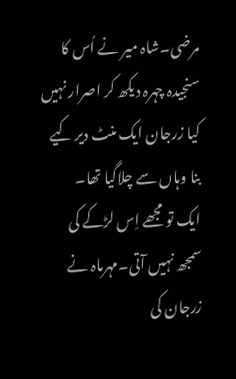مرضی۔شاہ میر نے اُس کا سنجیدہ چہرہ دیکھ کر اصرار نہیں کیا زرجان ایک منٹ دیر کیے بنا وہاں سے چلاگیا تھا۔
ایک تو مجھے اِس لڑکے کی سمجھ نہیں آتی۔مہرماہ نے زرجان کی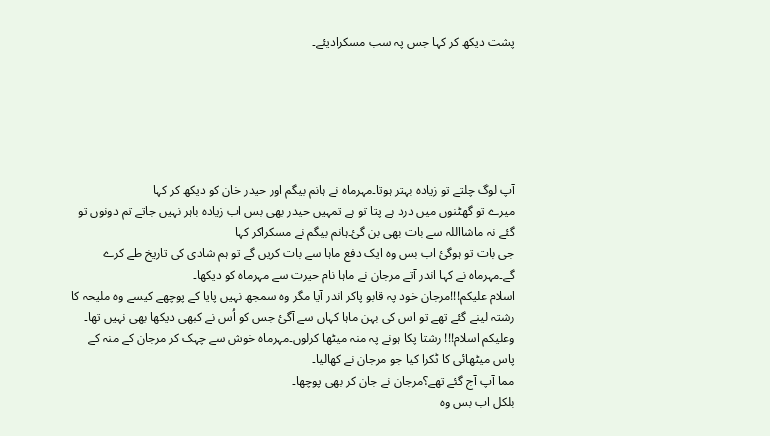پشت دیکھ کر کہا جس پہ سب مسکرادیئے۔






آپ لوگ چلتے تو زیادہ بہتر ہوتا۔مہرماہ نے ہانم بیگم اور حیدر خان کو دیکھ کر کہا
میرے تو گھٹنوں میں درد ہے پتا تو ہے تمہیں حیدر بھی بس اب زیادہ باہر نہیں جاتے تم دونوں تو گئے نہ ماشااللہ سے بات بھی بن گئ۔ہانم بیگم نے مسکراکر کہا
جی بات تو ہوگئ اب بس وہ ایک دفع ماہا سے بات کریں گے تو ہم شادی کی تاریخ طے کرے گے۔مہرماہ نے کہا اندر آتے مرجان نے ماہا نام حیرت سے مہرماہ کو دیکھا۔
اسلام علیکم!!!مرجان خود پہ قابو پاکر اندر آیا مگر وہ سمجھ نہیں پایا کے پوچھے کیسے وہ ملیحہ کا رشتہ لینے گئے تھے تو اس کی بہن ماہا کہاں سے آگئ جس کو اُس نے کبھی دیکھا بھی نہیں تھا۔
وعلیکم اسلام!!! رشتا پکا ہونے پہ منہ میٹھا کرلوں۔مہرماہ خوش سے چہک کر مرجان کے منہ کے پاس میٹھائی کا ٹکرا کیا جو مرجان نے کھالیا۔
مما آپ آج گئے تھے؟مرجان نے جان کر بھی پوچھا۔
بلکل اب بس وہ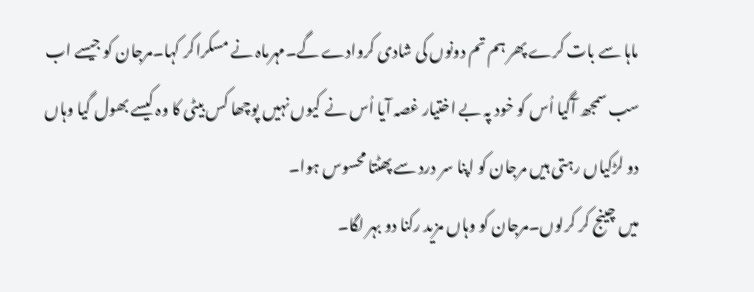ماہا سے بات کرے پھر ہم تم دونوں کی شادی کروادے گے۔مہرماہ نے مسکراکر کہا۔مرجان کو جیسے اب سب سمجھ آگیا اُس کو خود پہ بے اختیار غصہ آیا اُس نے کیوں نہیں پوچھا کس بیٹی کا وہ کیسے بھول گیا وہاں دو لڑکیاں رہتی ہیں مرجان کو اپنا سر درد سے پھٹتا محسوس ہوا۔
میں چینج کر کرلوں۔مرجان کو وہاں مزید رکنا دو بہر لگا۔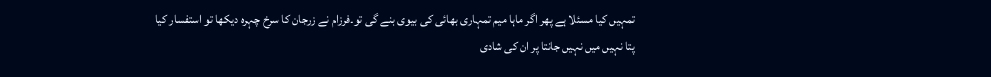تمہیں کیا مسئلا ہے پھر اگر ماہا میم تمہاری بھائی کی بیوی بنے گی تو۔فرزام نے زرجان کا سرخ چہرہ دیکھا تو استفسار کیا
پتا نہیں میں نہیں جانتا پر ان کی شادی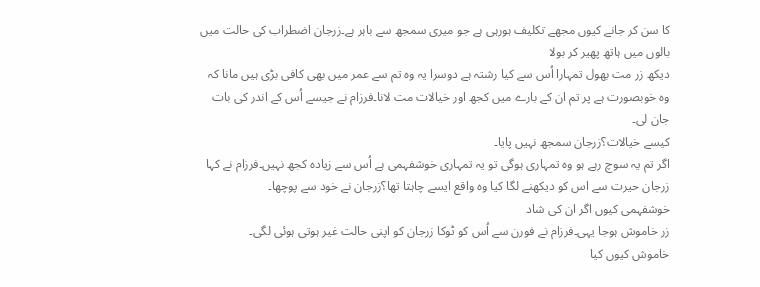کا سن کر جانے کیوں مجھے تکلیف ہورہی ہے جو میری سمجھ سے باہر ہے۔زرجان اضطراب کی حالت میں بالوں میں ہاتھ پھیر کر بولا
دیکھ زر مت بھول تمہارا اُس سے کیا رشتہ ہے دوسرا یہ وہ تم سے عمر میں بھی کافی بڑی ہیں مانا کہ وہ خوبصورت ہے پر تم ان کے بارے میں کجھ اور خیالات مت لانا۔فرزام نے جیسے اُس کے اندر کی بات جان لی۔
کیسے خیالات؟زرجان سمجھ نہیں پایا۔
اگر تم یہ سوچ رہے ہو وہ تمہاری ہوگی تو یہ تمہاری خوشفہمی ہے اُس سے زیادہ کجھ نہیں۔فرزام نے کہا زرجان حیرت سے اس کو دیکھنے لگا کیا وہ واقع ایسے چاہتا تھا؟زرجان نے خود سے پوچھا۔
خوشفہمی کیوں اگر ان کی شاد
زر خاموش ہوجا یہی۔فرزام نے فورن سے اُس کو ٹوکا زرجان کو اپنی حالت غیر ہوتی ہوئی لگی۔
خاموش کیوں کیا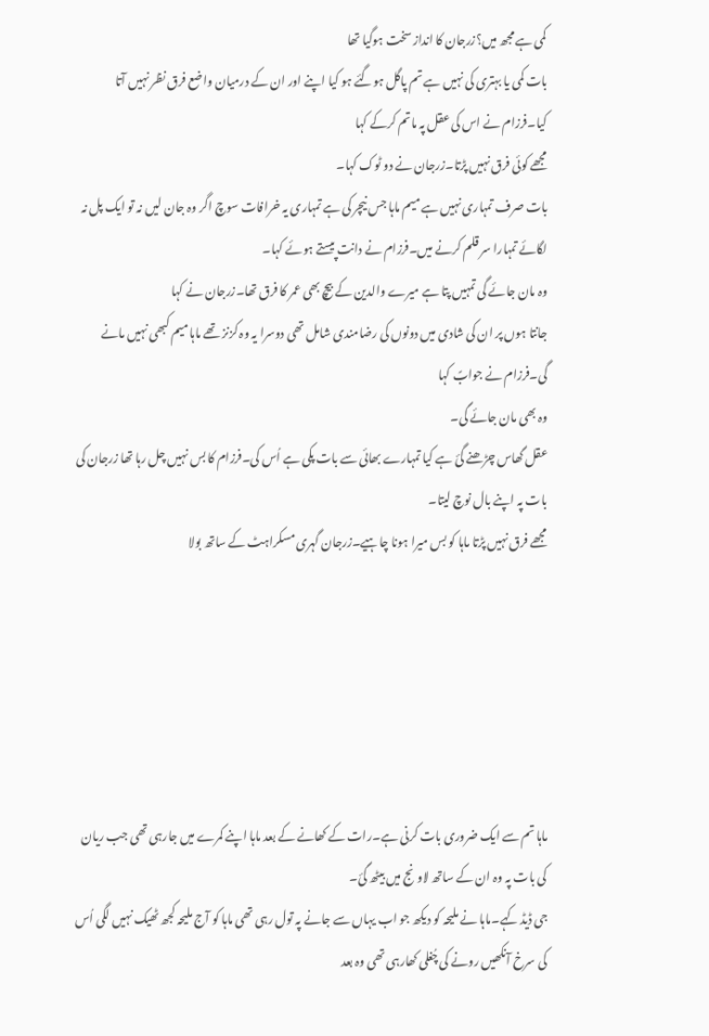کمی ہے مجھ میں؟زرجان کا انداز سخت ہوگیا تھا
بات کمی یا بہتری کی نہیں ہے تم پاگل ہوگئے ہو کیا اپنے اور ان کے درمیان واضع فرق نظر نہیں آتا کیا۔فرزام نے اس کی عقل پہ ماتم کرکے کہا
مجھے کوئی فرق نہیں پڑتا۔زرجان نے دو ٹوک کہا۔
بات صرف تمہاری نہیں ہے میم ماہا جس نیچر کی ہے تمہاری یہ خرافات سوچ اگر وہ جان لیں نہ تو ایک پل نہ لگائے تمہارا سر قلم کرنے میں۔فرزام نے دانت پیستے ہوئے کہا۔
وہ مان جائے گی تمہیں پتا ہے میرے والدین کے بیچ بھی عمر کا فرق تھا۔زرجان نے کہا
جانتا ہوں پر ان کی شادی میں دونوں کی رضامندی شامل تھی دوسرا یہ وہ کزنز تھے ماہا میم کبھی نہیں مانے گی۔فرزام نے جوابً کہا
وہ بھی مان جائے گی۔
عقل گھاس چڑھنے گئ ہے کیا تمہارے بھائی سے بات پکی ہے اُس کی۔فرزام کا بس نہیں چل رہا تھا زرجان کی بات پہ اپنے بال نوچ لیتا۔
مجھے فرق نہیں پڑتا ماہا کو بس میرا ہونا چاہیے۔زرجان گہری مسکراہٹ کے ساتھ بولا






ماہا تم سے ایک ضروری بات کرنی ہے۔رات کے کھانے کے بعد ماہا اپنے کمرے میں جارہی تھی جب ریان کی بات پہ وہ ان کے ساتھ لاونج میں بیٹھ گئ۔
جی ڈیڈ کہے۔ماہا نے ملیحہ کو دیکھ جو اب یہاں سے جانے پہ تول رہی تھی ماہا کو آج ملیحہ کجھ ٹھیک نہیں لگی اُس کی سرخ آنکھیں رونے کی چُغلی کھارہی تھی وہ بعد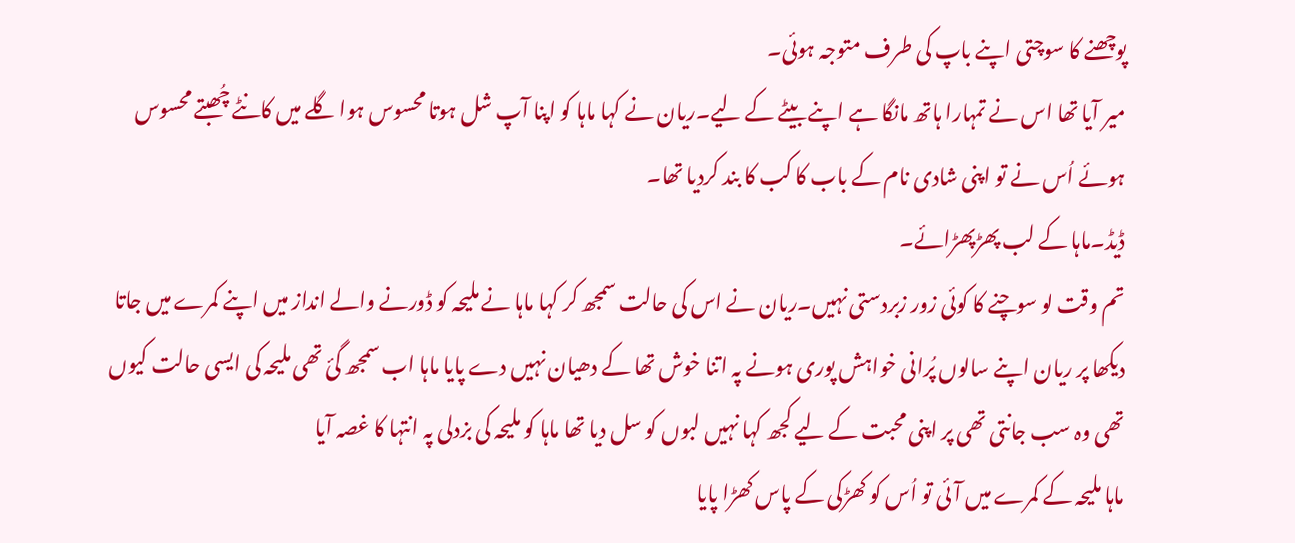پوچھنے کا سوچتی اپنے باپ کی طرف متوجہ ہوئی۔
میر آیا تھا اس نے تمہارا ہاتھ مانگا ہے اپنے بیٹے کے لیے۔ریان نے کہا ماہا کو اپنا آپ شل ہوتا محسوس ہوا گلے میں کانٹے چُھبتے محسوس ہوئے اُس نے تو اپنی شادی نام کے باب کا کب کا بند کردیا تھا۔
ڈیڈ۔ماہا کے لب پھڑپھڑائے۔
تم وقت لو سوچنے کا کوئی زور زبردستی نہیں۔ریان نے اس کی حالت سمجھ کر کہا ماہا نے ملیحہ کو ڈورنے والے انداز میں اپنے کمرے میں جاتا دیکھا پر ریان اپنے سالوں پُرانی خواہش پوری ہونے پہ اتنا خوش تھا کے دھیان نہیں دے پایا ماہا اب سمجھ گئ تھی ملیحہ کی ایسی حالت کیوں تھی وہ سب جانتی تھی پر اپنی محبت کے لیے کجھ کہا نہیں لبوں کو سل دیا تھا ماہا کو ملیحہ کی بزدلی پہ انتہا کا غصہ آیا
ماہا ملیحہ کے کمرے میں آئی تو اُس کو کھڑکی کے پاس کھڑا پایا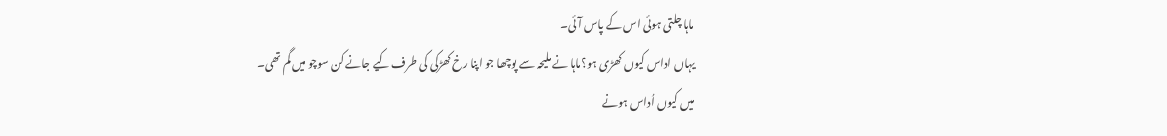ماہا چلتی ہوئی اس کے پاس آئی۔
یہاں اداس کیوں کھڑی ہو؟ماہا نے ملیحہ سے پوچھا جو اپنا رخ کھڑکی کی طرف کیے جانے کن سوچو میں گم تھی۔
میں کیوں اُداس ہونے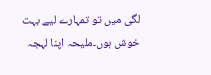لگی میں تو تمہارے لیے بہت خوش ہوں۔ملیحہ اپنا لہجہ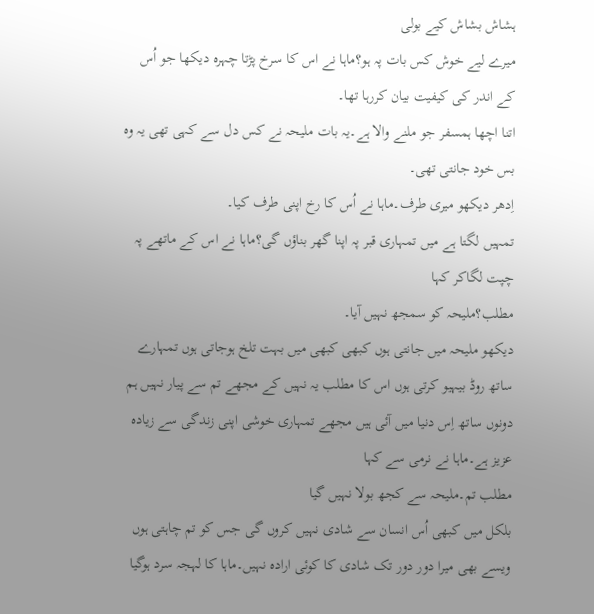ہشاش بشاش کیے بولی
میرے لیے خوش کس بات پہ ہو؟ماہا نے اس کا سرخ پڑتا چہرہ دیکھا جو اُس کے اندر کی کیفیت بیان کررہا تھا۔
اتنا اچھا ہمسفر جو ملنے والا ہے۔یہ بات ملیحہ نے کس دل سے کہی تھی یہ وہ بس خود جانتی تھی۔
اِدھر دیکھو میری طرف۔ماہا نے اُس کا رخ اپنی طرف کیا۔
تمہیں لگتا ہے میں تمہاری قبر پہ اپنا گھر بناؤں گی؟ماہا نے اس کے ماتھے پہ چپت لگاکر کہا
مطلب؟ملیحہ کو سمجھ نہیں آیا۔
دیکھو ملیحہ میں جانتی ہوں کبھی کبھی میں بہت تلخ ہوجاتی ہوں تمہارے ساتھ روڈ بیہیو کرتی ہوں اس کا مطلب یہ نہیں کے مجھے تم سے پیار نہیں ہم دونوں ساتھ اِس دنیا میں آئی ہیں مجھے تمہاری خوشی اپنی زندگی سے زیادہ عزیز ہے۔ماہا نے نرمی سے کہا
مطلب تم۔ملیحہ سے کجھ بولا نہیں گیا
بلکل میں کبھی اُس انسان سے شادی نہیں کروں گی جس کو تم چاہتی ہوں ویسے بھی میرا دور دور تک شادی کا کوئی ارادہ نہیں۔ماہا کا لہجہ سرد ہوگیا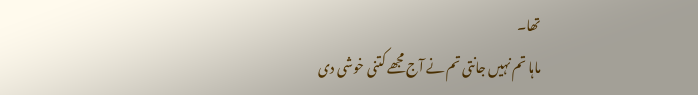تھا۔
ماہا تم نہیں جانتی تم نے آج مجھے کتنی خوشی دی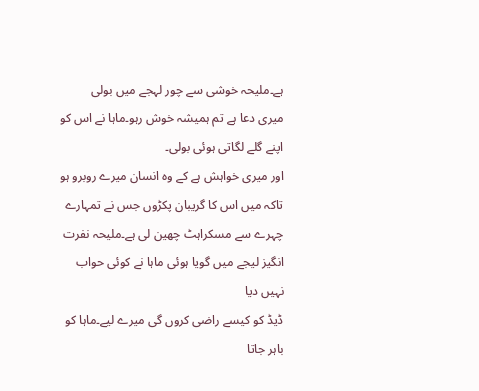ہے۔ملیحہ خوشی سے چور لہجے میں بولی
میری دعا ہے تم ہمیشہ خوش رہو۔ماہا نے اس کو اپنے گلے لگاتی ہوئی بولی۔
اور میری خواہش ہے کے وہ انسان میرے روبرو ہو تاکہ میں اس کا گریبان پکڑوں جس نے تمہارے چہرے سے مسکراہٹ چھین لی ہے۔ملیحہ نفرت انگیز لیجے میں گویا ہوئی ماہا نے کوئی حواب نہیں دیا
ڈیڈ کو کیسے راضی کروں گی میرے لیے۔ماہا کو باہر جاتا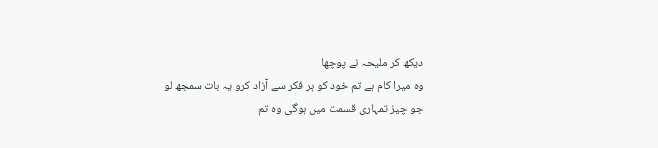دیکھ کر ملیحہ نے پوچھا
وہ میرا کام ہے تم خود کو ہر فکر سے آزاد کرو یہ بات سمجھ لو جو چیز تمہاری قسمت میں ہوگی وہ تم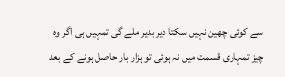سے کوئی چھین نہیں سکتا دیر بدیر ملے گی تمہیں ہی اگر وہ چیز تمہاری قسمت میں نہ ہوئی تو ہزار بار حاصل ہونے کے بعد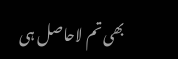بھی تم لاحاصل ہی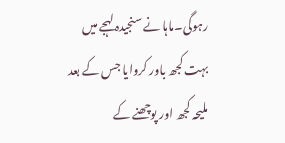رہوگی۔ماہا نے سنجیدہ لہجے میں بہت کجھ باور کروایا جس کے بعد ملیحہ کجھ اور پوچھنے کے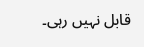قابل نہیں رہی۔